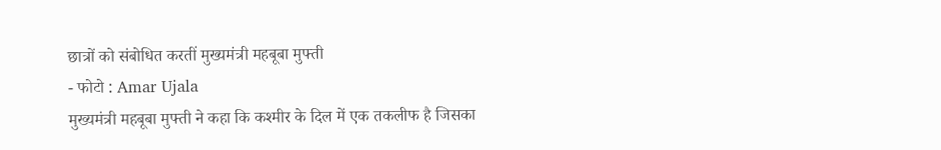छात्रों को संबोधित करतीं मुख्यमंत्री महबूबा मुफ्ती
- फोटो : Amar Ujala
मुख्यमंत्री महबूबा मुफ्ती ने कहा कि कश्मीर के दिल में एक तकलीफ है जिसका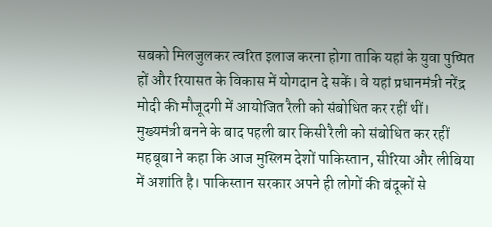सबको मिलजुलकर त्वरित इलाज करना होगा ताकि यहां के युवा पुष्पित हों और रियासत के विकास में योगदान दे सकें। वे यहां प्रधानमंत्री नरेंद्र मोदी की मौजूदगी में आयोजित रैली को संबोधित कर रहीं थीं।
मुख्यमंत्री बनने के बाद पहली बार किसी रैली को संबोधित कर रहीं महबूबा ने कहा कि आज मुस्लिम देशों पाकिस्तान, सीरिया और लीबिया में अशांति है। पाकिस्तान सरकार अपने ही लोगों की बंदूकों से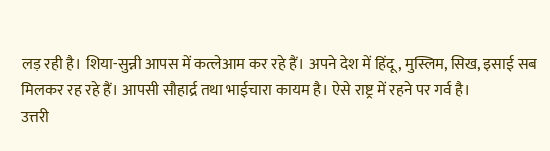लड़ रही है। शिया-सुन्नी आपस में कत्लेआम कर रहे हैं। अपने देश में हिंदू, मुस्लिम, सिख, इसाई सब मिलकर रह रहे हैं। आपसी सौहार्द्र तथा भाईचारा कायम है। ऐसे राष्ट्र में रहने पर गर्व है।
उत्तरी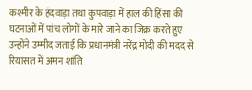कश्मीर के हंदवाड़ा तथा कुपवाड़ा में हाल की हिंसा की घटनाओं में पांच लोगों के मारे जाने का जिक्र करते हुए उन्होंने उम्मीद जताई कि प्रधानमंत्री नरेंद्र मोदी की मदद से रियासत में अमन शांति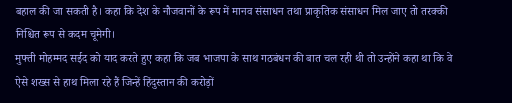बहाल की जा सकती है। कहा कि देश के नौजवानों के रूप में मानव संसाधन तथा प्राकृतिक संसाधन मिल जाए तो तरक्की निश्चित रूप से कदम चूमेगी।
मुफ्ती मोहम्मद सईद को याद करते हुए कहा कि जब भाजपा के साथ गठबंधन की बात चल रही थी तो उन्होंने कहा था कि वे ऐसे शख्स से हाथ मिला रहे हैं जिन्हें हिंदुस्तान की करोड़ों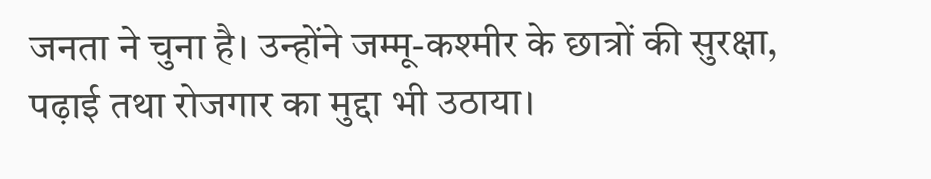जनता ने चुना है। उन्होंने जम्मू-कश्मीर के छात्रों की सुरक्षा, पढ़ाई तथा रोजगार का मुद्दा भी उठाया।